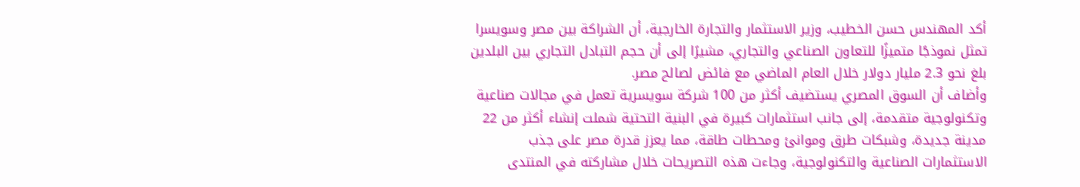أكد المهندس حسن الخطيب، وزير الاستثمار والتجارة الخارجية، أن الشراكة بين مصر وسويسرا تمثل نموذجًا متميزًا للتعاون الصناعي والتجاري، مشيرًا إلى أن حجم التبادل التجاري بين البلدين بلغ نحو 2.3 مليار دولار خلال العام الماضي مع فائض لصالح مصر.
وأضاف أن السوق المصري يستضيف أكثر من 100 شركة سويسرية تعمل في مجالات صناعية وتكنولوجية متقدمة، إلى جانب استثمارات كبيرة في البنية التحتية شملت إنشاء أكثر من 22 مدينة جديدة، وشبكات طرق وموانئ ومحطات طاقة، مما يعزز قدرة مصر على جذب الاستثمارات الصناعية والتكنولوجية، وجاءت هذه التصريحات خلال مشاركته في المنتدى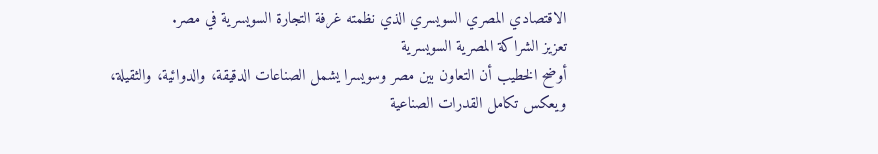الاقتصادي المصري السويسري الذي نظمته غرفة التجارة السويسرية في مصر.
تعزيز الشراكة المصرية السويسرية
أوضح الخطيب أن التعاون بين مصر وسويسرا يشمل الصناعات الدقيقة، والدوائية، والثقيلة، ويعكس تكامل القدرات الصناعية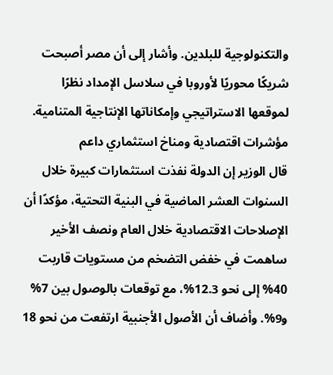والتكنولوجية للبلدين. وأشار إلى أن مصر أصبحت شريكًا محوريًا لأوروبا في سلاسل الإمداد نظرًا لموقعها الاستراتيجي وإمكاناتها الإنتاجية المتنامية.
مؤشرات اقتصادية ومناخ استثماري داعم
قال الوزير إن الدولة نفذت استثمارات كبيرة خلال السنوات العشر الماضية في البنية التحتية، مؤكدًا أن الإصلاحات الاقتصادية خلال العام ونصف الأخير ساهمت في خفض التضخم من مستويات قاربت 40% إلى نحو 12.3%، مع توقعات بالوصول بين 7% و9%. وأضاف أن الأصول الأجنبية ارتفعت من نحو 18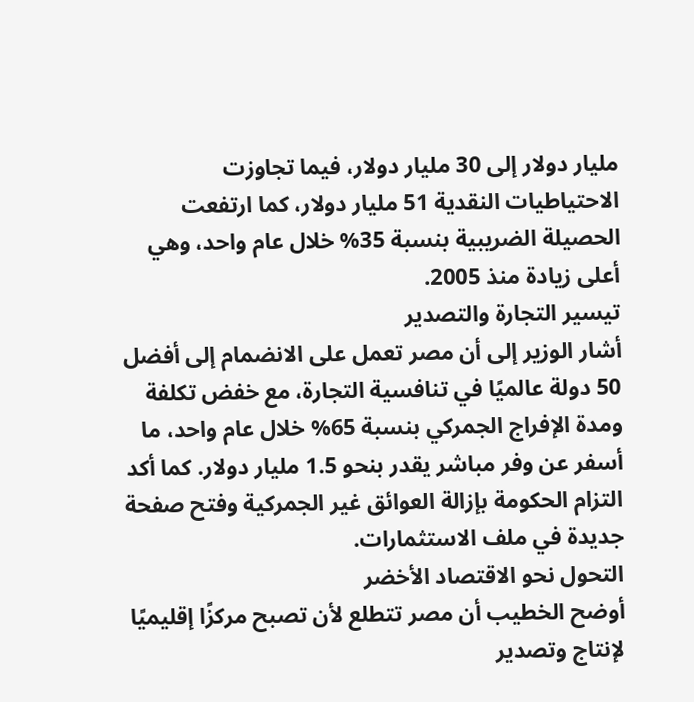مليار دولار إلى 30 مليار دولار، فيما تجاوزت الاحتياطيات النقدية 51 مليار دولار، كما ارتفعت الحصيلة الضريبية بنسبة 35% خلال عام واحد، وهي أعلى زيادة منذ 2005.
تيسير التجارة والتصدير
أشار الوزير إلى أن مصر تعمل على الانضمام إلى أفضل 50 دولة عالميًا في تنافسية التجارة، مع خفض تكلفة ومدة الإفراج الجمركي بنسبة 65% خلال عام واحد، ما أسفر عن وفر مباشر يقدر بنحو 1.5 مليار دولار. كما أكد التزام الحكومة بإزالة العوائق غير الجمركية وفتح صفحة جديدة في ملف الاستثمارات.
التحول نحو الاقتصاد الأخضر
أوضح الخطيب أن مصر تتطلع لأن تصبح مركزًا إقليميًا لإنتاج وتصدير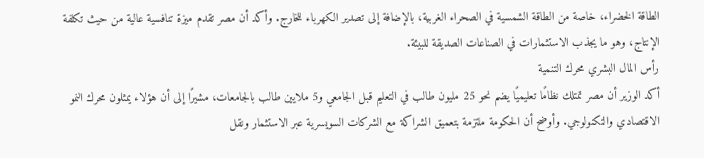الطاقة الخضراء، خاصة من الطاقة الشمسية في الصحراء الغربية، بالإضافة إلى تصدير الكهرباء للخارج. وأكد أن مصر تقدم ميزة تنافسية عالية من حيث تكلفة الإنتاج، وهو ما يجذب الاستثمارات في الصناعات الصديقة للبيئة.
رأس المال البشري محرك التنمية
أكد الوزير أن مصر تمتلك نظامًا تعليميًا يضم نحو 25 مليون طالب في التعليم قبل الجامعي و5 ملايين طالب بالجامعات، مشيرًا إلى أن هؤلاء يمثلون محرك النمو الاقتصادي والتكنولوجي. وأوضح أن الحكومة ملتزمة بتعميق الشراكة مع الشركات السويسرية عبر الاستثمار ونقل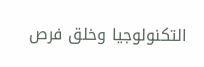التكنولوجيا وخلق فرص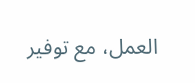العمل، مع توفير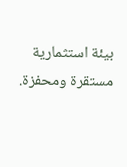بيئة استثمارية مستقرة ومحفزة.